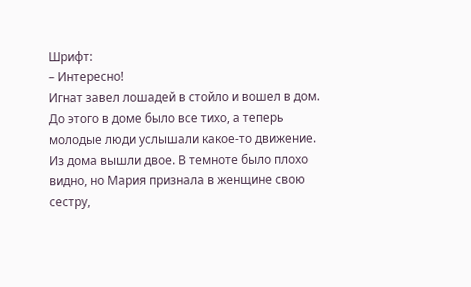Шрифт:
– Интересно!
Игнат завел лошадей в стойло и вошел в дом. До этого в доме было все тихо, а теперь молодые люди услышали какое-то движение.
Из дома вышли двое. В темноте было плохо видно, но Мария признала в женщине свою сестру,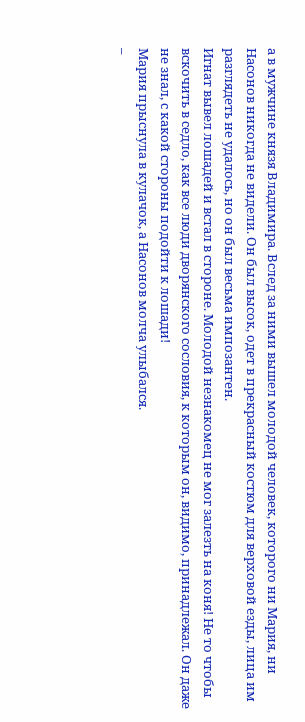а в мужчине князя Владимира. Вслед за ними вышел молодой человек, которого ни Мария, ни Насонов никогда не видели. Он был высок, одет в прекрасный костюм для верховой езды, лица им разглядеть не удалось, но он был весьма импозантен.
Игнат вывел лошадей и встал в стороне. Молодой незнакомец не мог залезть на коня! Не то чтобы вскочить в седло, как все люди дворянского сословия, к которым он, видимо, принадлежал. Он даже не знал, с какой стороны подойти к лошади!
Мария прыснула в кулачок, а Насонов молча улыбался.
–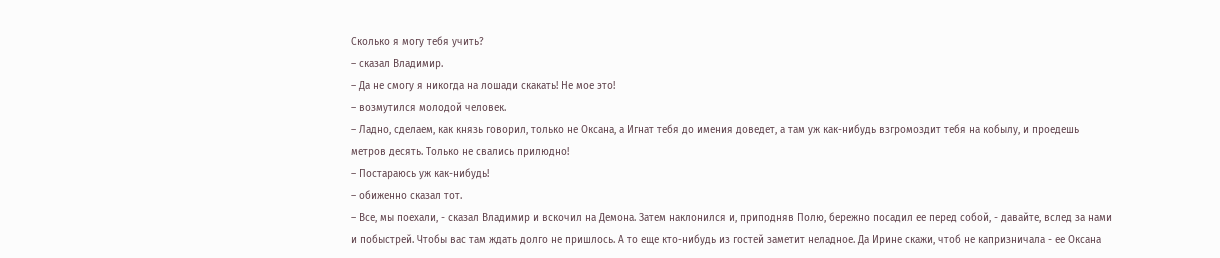Сколько я могу тебя учить?
– сказал Владимир.
– Да не смогу я никогда на лошади скакать! Не мое это!
– возмутился молодой человек.
– Ладно, сделаем, как князь говорил, только не Оксана, а Игнат тебя до имения доведет, а там уж как-нибудь взгромоздит тебя на кобылу, и проедешь метров десять. Только не свались прилюдно!
– Постараюсь уж как-нибудь!
– обиженно сказал тот.
– Все, мы поехали, - сказал Владимир и вскочил на Демона. Затем наклонился и, приподняв Полю, бережно посадил ее перед собой, - давайте, вслед за нами и побыстрей. Чтобы вас там ждать долго не пришлось. А то еще кто-нибудь из гостей заметит неладное. Да Ирине скажи, чтоб не капризничала - ее Оксана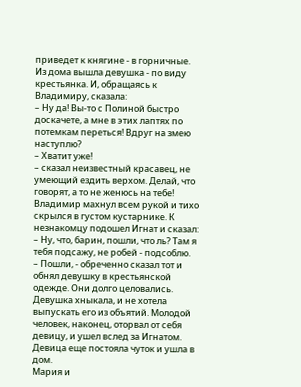приведет к княгине - в горничные.
Из дома вышла девушка - по виду крестьянка. И, обращаясь к Владимиру, сказала:
– Ну да! Вы-то с Полиной быстро доскачете, а мне в этих лаптях по потемкам переться! Вдруг на змею наступлю?
– Хватит уже!
– сказал неизвестный красавец, не умеющий ездить верхом. Делай, что говорят, а то не женюсь на тебе!
Владимир махнул всем рукой и тихо скрылся в густом кустарнике. К незнакомцу подошел Игнат и сказал:
– Ну, что, барин, пошли, что ль? Там я тебя подсажу, не робей - подсоблю.
– Пошли, - обреченно сказал тот и обнял девушку в крестьянской одежде. Они долго целовались. Девушка хныкала, и не хотела выпускать его из объятий. Молодой человек, наконец, оторвал от себя девицу, и ушел вслед за Игнатом.
Девица еще постояла чуток и ушла в дом.
Мария и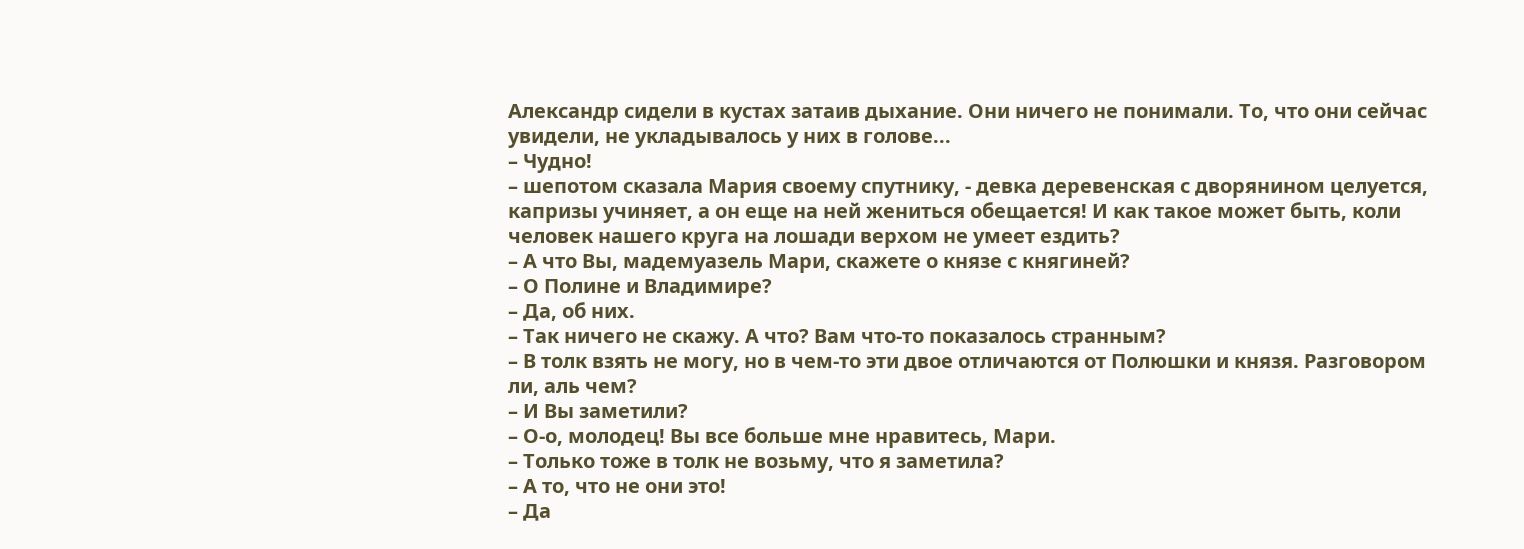Александр сидели в кустах затаив дыхание. Они ничего не понимали. То, что они сейчас увидели, не укладывалось у них в голове...
– Чудно!
– шепотом сказала Мария своему спутнику, - девка деревенская с дворянином целуется, капризы учиняет, а он еще на ней жениться обещается! И как такое может быть, коли человек нашего круга на лошади верхом не умеет ездить?
– А что Вы, мадемуазель Мари, скажете о князе с княгиней?
– О Полине и Владимире?
– Да, об них.
– Так ничего не скажу. А что? Вам что-то показалось странным?
– В толк взять не могу, но в чем-то эти двое отличаются от Полюшки и князя. Разговором ли, аль чем?
– И Вы заметили?
– О-о, молодец! Вы все больше мне нравитесь, Мари.
– Только тоже в толк не возьму, что я заметила?
– А то, что не они это!
– Да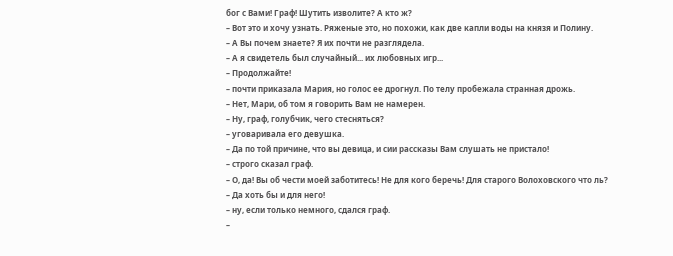бог с Вами! Граф! Шутить изволите? А кто ж?
– Вот это и хочу узнать. Ряженые это, но похожи, как две капли воды на князя и Полину.
– А Вы почем знаете? Я их почти не разглядела.
– А я свидетель был случайный... их любовных игр...
– Продолжайте!
– почти приказала Мария, но голос ее дрогнул. По телу пробежала странная дрожь.
– Нет, Мари, об том я говорить Вам не намерен.
– Ну, граф, голубчик, чего стесняться?
– уговаривала его девушка.
– Да по той причине, что вы девица, и сии рассказы Вам слушать не пристало!
– строго сказал граф.
– О, да! Вы об чести моей заботитесь! Не для кого беречь! Для старого Волоховского что ль?
– Да хоть бы и для него!
– ну, если только немного, сдался граф.
–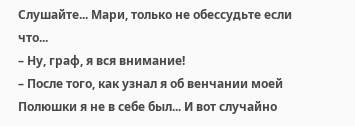Слушайте... Мари, только не обессудьте если что...
– Ну, граф, я вся внимание!
– После того, как узнал я об венчании моей Полюшки я не в себе был... И вот случайно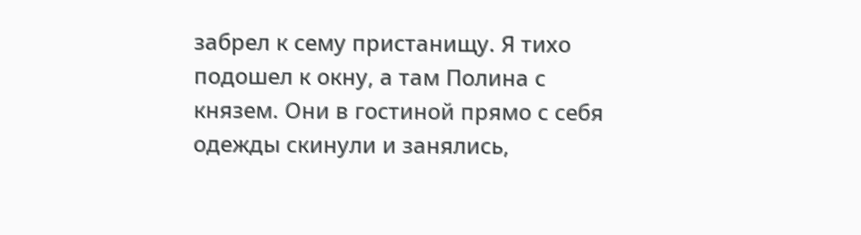забрел к сему пристанищу. Я тихо подошел к окну, а там Полина с князем. Они в гостиной прямо с себя одежды скинули и занялись,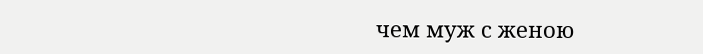чем муж с женою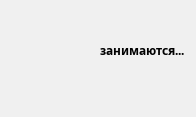занимаются...